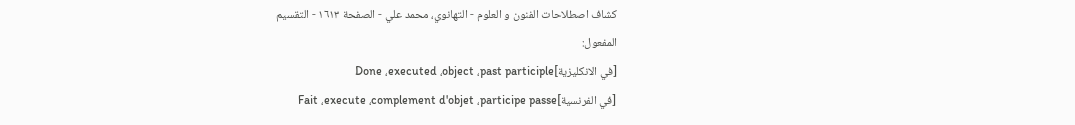كشاف اصطلاحات الفنون و العلوم - التهانوي، محمد علي - الصفحة ١٦١٣ - التقسيم
المفعول:
[في الانكليزية]Done ،executed ،object ،past participle
[في الفرنسية]Fait ،execute ،complement d'objet ،participe passe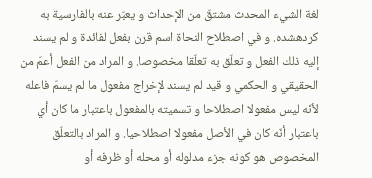لغة الشيء المحدث مشتقّ من الإحداث و يعبّر عنه بالفارسية به كردهشده. و في اصطلاح النحاة اسم قرن بفعل لفائدة و لم يسند إليه ذلك الفعل و تعلّق به تعلّقا مخصوصا. و المراد من الفعل أعمّ من الحقيقي و الحكمي و قيد لم يسند لإخراج مفعول ما لم يسمّ فاعله لأنّه ليس مفعولا اصطلاحا و تسميته بالمفعول باعتبار ما كان أي باعتبار أنّه كان في الأصل مفعولا اصطلاحيا. و المراد بالتعلّق المخصوص هو كونه جزء مدلوله أو محله أو ظرفه أو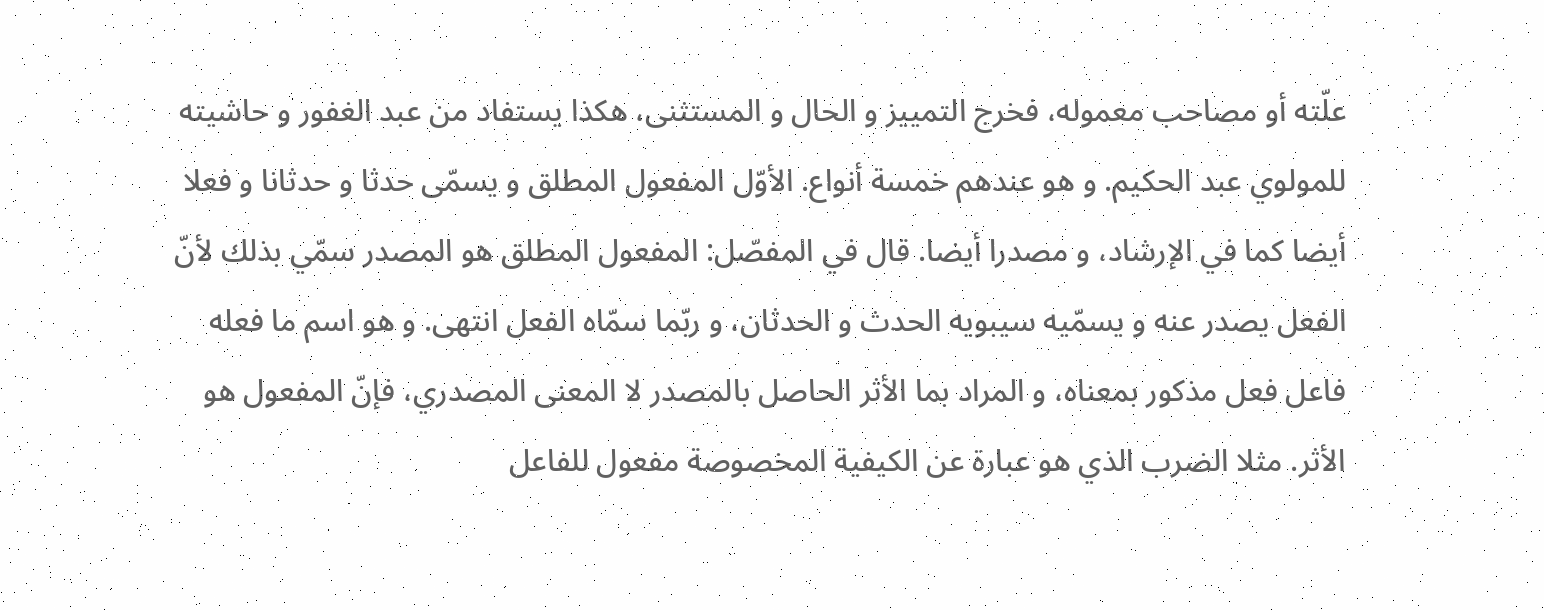علّته أو مصاحب معموله، فخرج التمييز و الحال و المستثنى، هكذا يستفاد من عبد الغفور و حاشيته للمولوي عبد الحكيم. و هو عندهم خمسة أنواع. الأوّل المفعول المطلق و يسمّى حدثا و حدثانا و فعلا أيضا كما في الإرشاد، و مصدرا أيضا. قال في المفصّل: المفعول المطلق هو المصدر سمّي بذلك لأنّ الفعل يصدر عنه و يسمّيه سيبويه الحدث و الحدثان، و ربّما سمّاه الفعل انتهى. و هو اسم ما فعله فاعل فعل مذكور بمعناه، و المراد بما الأثر الحاصل بالمصدر لا المعنى المصدري، فإنّ المفعول هو الأثر. مثلا الضرب الذي هو عبارة عن الكيفية المخصوصة مفعول للفاعل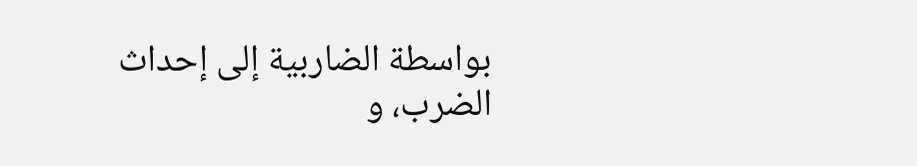بواسطة الضاربية إلى إحداث الضرب، و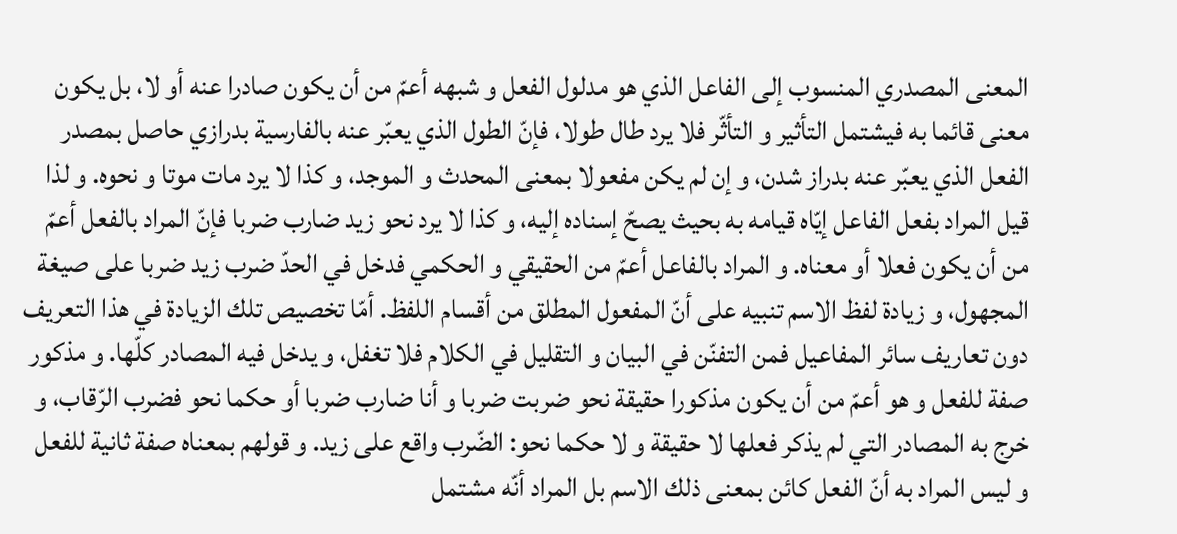المعنى المصدري المنسوب إلى الفاعل الذي هو مدلول الفعل و شبهه أعمّ من أن يكون صادرا عنه أو لا، بل يكون معنى قائما به فيشتمل التأثير و التأثّر فلا يرد طال طولا، فإنّ الطول الذي يعبّر عنه بالفارسية بدرازي حاصل بمصدر الفعل الذي يعبّر عنه بدراز شدن، و إن لم يكن مفعولا بمعنى المحدث و الموجد، و كذا لا يرد مات موتا و نحوه. و لذا قيل المراد بفعل الفاعل إيّاه قيامه به بحيث يصحّ إسناده إليه، و كذا لا يرد نحو زيد ضارب ضربا فإنّ المراد بالفعل أعمّ من أن يكون فعلا أو معناه. و المراد بالفاعل أعمّ من الحقيقي و الحكمي فدخل في الحدّ ضرب زيد ضربا على صيغة المجهول، و زيادة لفظ الاسم تنبيه على أنّ المفعول المطلق من أقسام اللفظ. أمّا تخصيص تلك الزيادة في هذا التعريف دون تعاريف سائر المفاعيل فمن التفنّن في البيان و التقليل في الكلام فلا تغفل، و يدخل فيه المصادر كلّها. و مذكور صفة للفعل و هو أعمّ من أن يكون مذكورا حقيقة نحو ضربت ضربا و أنا ضارب ضربا أو حكما نحو فضرب الرّقاب، و خرج به المصادر التي لم يذكر فعلها لا حقيقة و لا حكما نحو: الضّرب واقع على زيد. و قولهم بمعناه صفة ثانية للفعل و ليس المراد به أنّ الفعل كائن بمعنى ذلك الاسم بل المراد أنّه مشتمل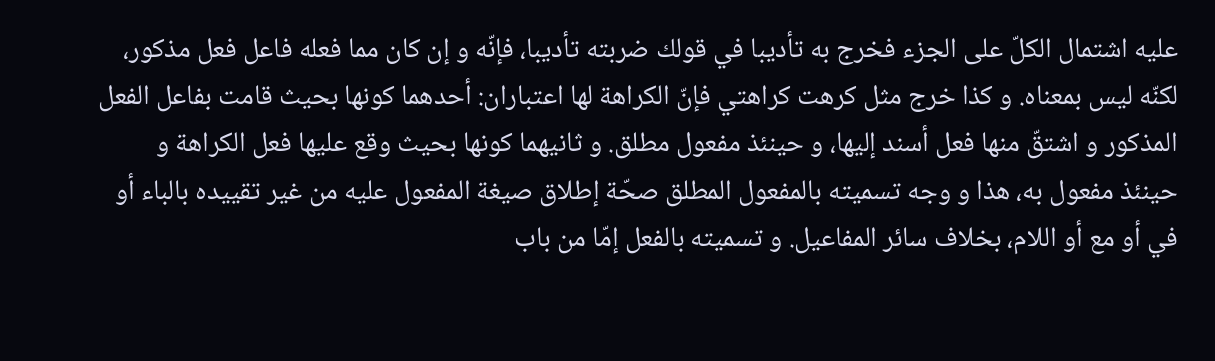عليه اشتمال الكلّ على الجزء فخرج به تأديبا في قولك ضربته تأديبا، فإنّه و إن كان مما فعله فاعل فعل مذكور، لكنّه ليس بمعناه. و كذا خرج مثل كرهت كراهتي فإنّ الكراهة لها اعتباران: أحدهما كونها بحيث قامت بفاعل الفعل المذكور و اشتقّ منها فعل أسند إليها، و حينئذ مفعول مطلق. و ثانيهما كونها بحيث وقع عليها فعل الكراهة و حينئذ مفعول به، هذا و وجه تسميته بالمفعول المطلق صحّة إطلاق صيغة المفعول عليه من غير تقييده بالباء أو في أو مع أو اللام، بخلاف سائر المفاعيل. و تسميته بالفعل إمّا من باب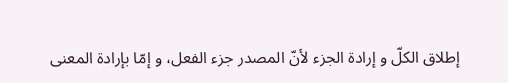إطلاق الكلّ و إرادة الجزء لأنّ المصدر جزء الفعل، و إمّا بإرادة المعنى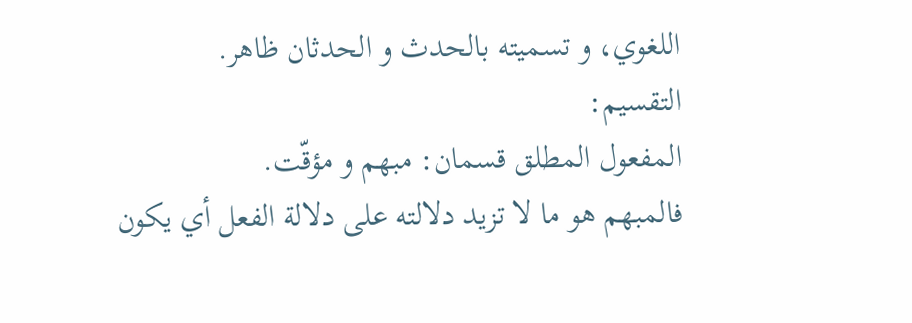اللغوي، و تسميته بالحدث و الحدثان ظاهر.
التقسيم:
المفعول المطلق قسمان: مبهم و مؤقّت.
فالمبهم هو ما لا تزيد دلالته على دلالة الفعل أي يكون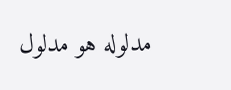مدلوله هو مدلول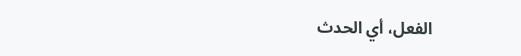الفعل، أي الحدث